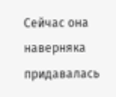Сейчас она наверняка придавалась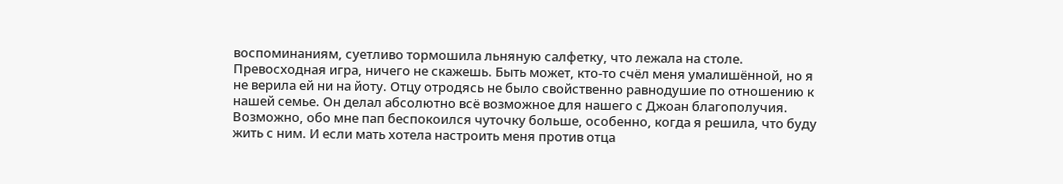воспоминаниям, суетливо тормошила льняную салфетку, что лежала на столе. Превосходная игра, ничего не скажешь. Быть может, кто-то счёл меня умалишённой, но я не верила ей ни на йоту. Отцу отродясь не было свойственно равнодушие по отношению к нашей семье. Он делал абсолютно всё возможное для нашего с Джоан благополучия. Возможно, обо мне пап беспокоился чуточку больше, особенно, когда я решила, что буду жить с ним. И если мать хотела настроить меня против отца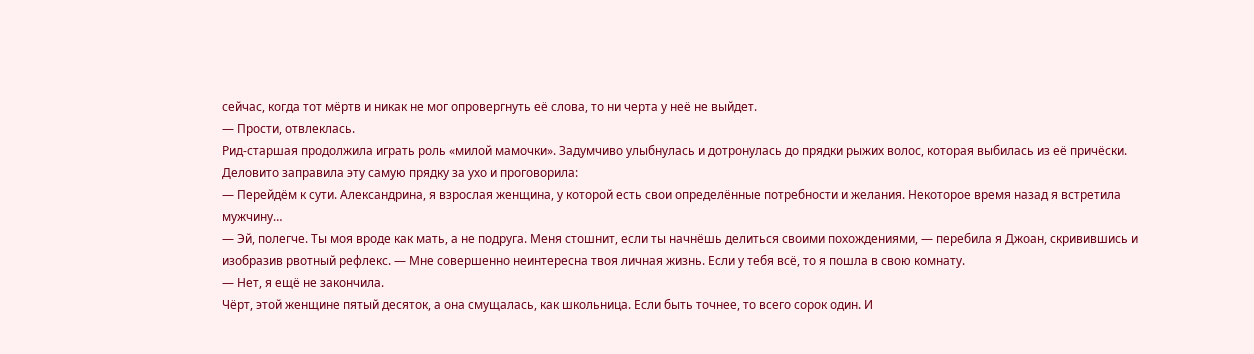сейчас, когда тот мёртв и никак не мог опровергнуть её слова, то ни черта у неё не выйдет.
— Прости, отвлеклась.
Рид-старшая продолжила играть роль «милой мамочки». Задумчиво улыбнулась и дотронулась до прядки рыжих волос, которая выбилась из её причёски. Деловито заправила эту самую прядку за ухо и проговорила:
— Перейдём к сути. Александрина, я взрослая женщина, у которой есть свои определённые потребности и желания. Некоторое время назад я встретила мужчину…
— Эй, полегче. Ты моя вроде как мать, а не подруга. Меня стошнит, если ты начнёшь делиться своими похождениями, — перебила я Джоан, скривившись и изобразив рвотный рефлекс. — Мне совершенно неинтересна твоя личная жизнь. Если у тебя всё, то я пошла в свою комнату.
— Нет, я ещё не закончила.
Чёрт, этой женщине пятый десяток, а она смущалась, как школьница. Если быть точнее, то всего сорок один. И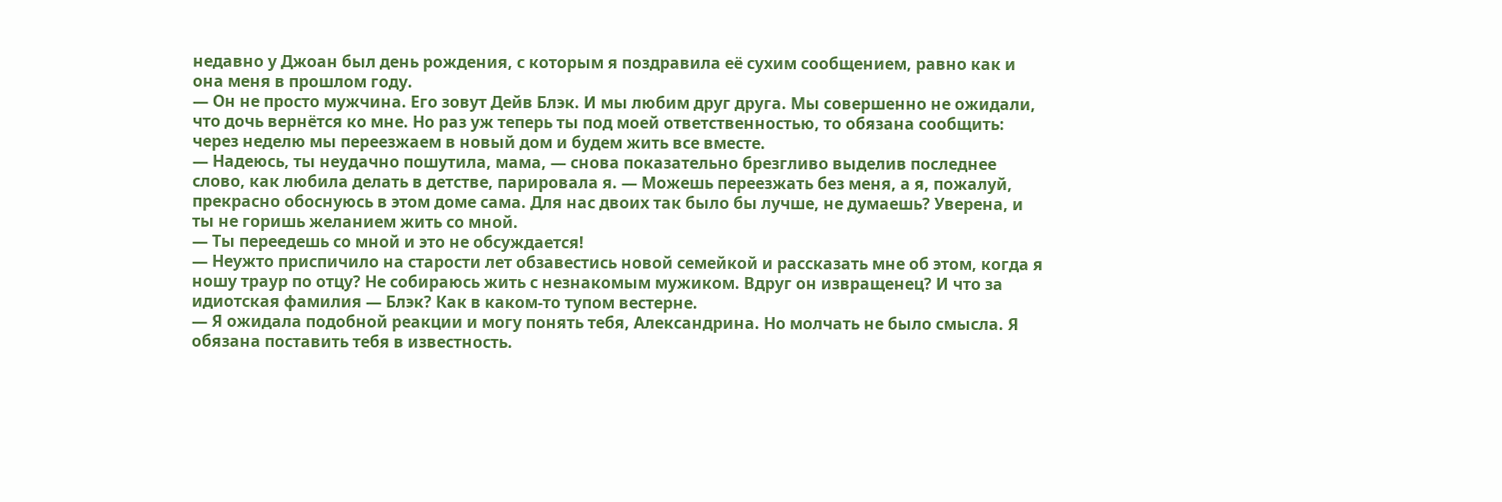недавно у Джоан был день рождения, с которым я поздравила её сухим сообщением, равно как и она меня в прошлом году.
— Он не просто мужчина. Его зовут Дейв Блэк. И мы любим друг друга. Мы совершенно не ожидали, что дочь вернётся ко мне. Но раз уж теперь ты под моей ответственностью, то обязана сообщить: через неделю мы переезжаем в новый дом и будем жить все вместе.
— Надеюсь, ты неудачно пошутила, мама, — снова показательно брезгливо выделив последнее слово, как любила делать в детстве, парировала я. — Можешь переезжать без меня, а я, пожалуй, прекрасно обоснуюсь в этом доме сама. Для нас двоих так было бы лучше, не думаешь? Уверена, и ты не горишь желанием жить со мной.
— Ты переедешь со мной и это не обсуждается!
— Неужто приспичило на старости лет обзавестись новой семейкой и рассказать мне об этом, когда я ношу траур по отцу? Не собираюсь жить с незнакомым мужиком. Вдруг он извращенец? И что за идиотская фамилия — Блэк? Как в каком-то тупом вестерне.
— Я ожидала подобной реакции и могу понять тебя, Александрина. Но молчать не было смысла. Я обязана поставить тебя в известность.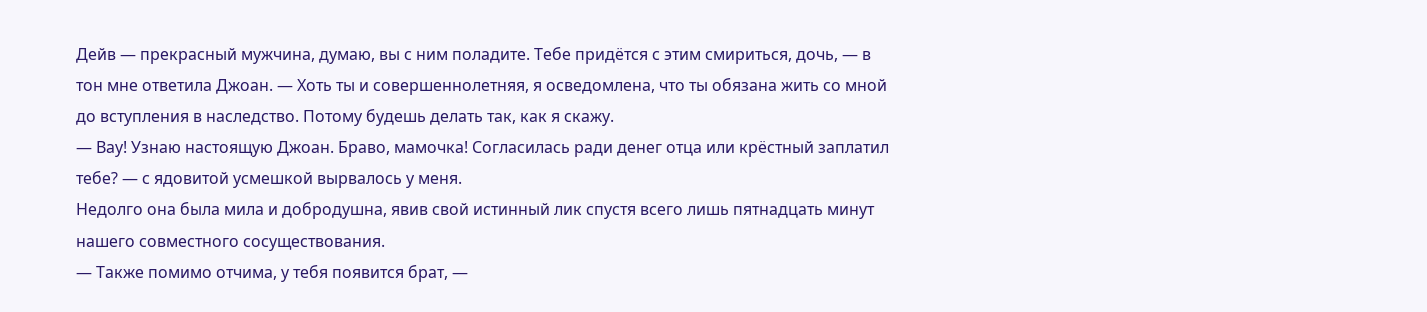Дейв — прекрасный мужчина, думаю, вы с ним поладите. Тебе придётся с этим смириться, дочь, — в тон мне ответила Джоан. — Хоть ты и совершеннолетняя, я осведомлена, что ты обязана жить со мной до вступления в наследство. Потому будешь делать так, как я скажу.
— Вау! Узнаю настоящую Джоан. Браво, мамочка! Согласилась ради денег отца или крёстный заплатил тебе? — с ядовитой усмешкой вырвалось у меня.
Недолго она была мила и добродушна, явив свой истинный лик спустя всего лишь пятнадцать минут нашего совместного сосуществования.
— Также помимо отчима, у тебя появится брат, —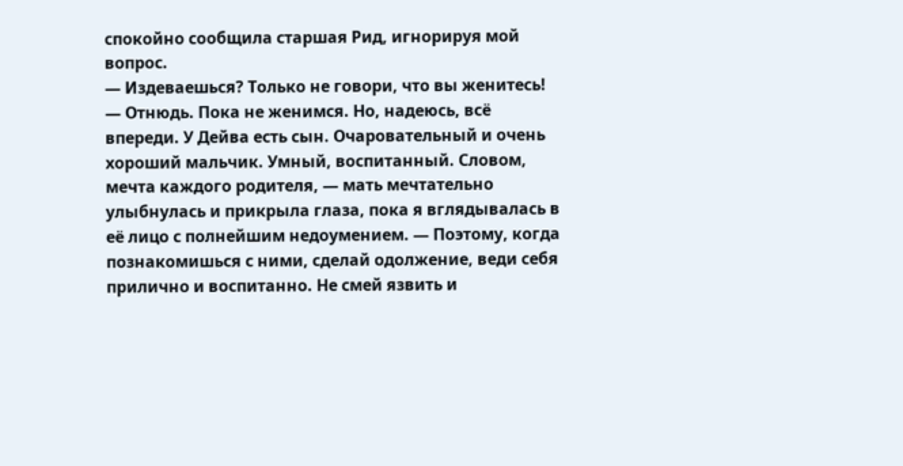спокойно сообщила старшая Рид, игнорируя мой вопрос.
— Издеваешься? Только не говори, что вы женитесь!
— Отнюдь. Пока не женимся. Но, надеюсь, всё впереди. У Дейва есть сын. Очаровательный и очень хороший мальчик. Умный, воспитанный. Словом, мечта каждого родителя, — мать мечтательно улыбнулась и прикрыла глаза, пока я вглядывалась в её лицо с полнейшим недоумением. — Поэтому, когда познакомишься с ними, сделай одолжение, веди себя прилично и воспитанно. Не смей язвить и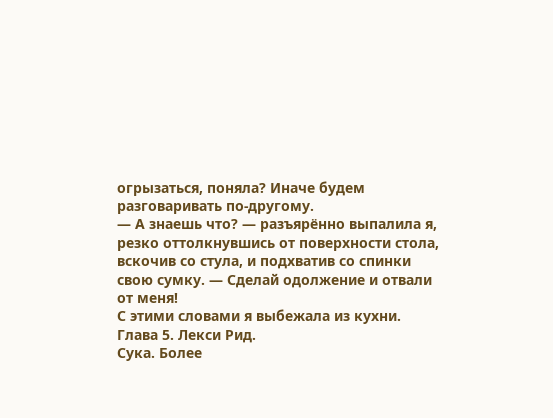огрызаться, поняла? Иначе будем разговаривать по-другому.
— А знаешь что? — разъярённо выпалила я, резко оттолкнувшись от поверхности стола, вскочив со стула, и подхватив со спинки свою сумку. — Сделай одолжение и отвали от меня!
С этими словами я выбежала из кухни.
Глава 5. Лекси Рид.
Сука. Более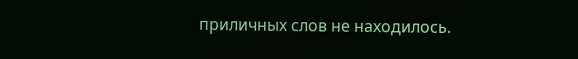приличных слов не находилось.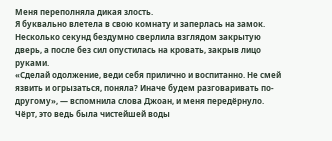Меня переполняла дикая злость.
Я буквально влетела в свою комнату и заперлась на замок. Несколько секунд бездумно сверлила взглядом закрытую дверь, а после без сил опустилась на кровать, закрыв лицо руками.
«Сделай одолжение, веди себя прилично и воспитанно. Не смей язвить и огрызаться, поняла? Иначе будем разговаривать по-другому», — вспомнила слова Джоан, и меня передёрнуло. Чёрт, это ведь была чистейшей воды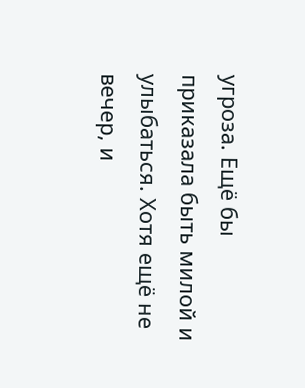угроза. Ещё бы приказала быть милой и улыбаться. Хотя ещё не вечер, и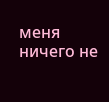меня ничего не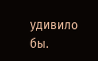удивило бы.